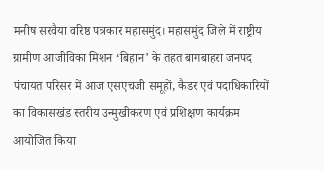मनीष सरवैया वरिष्ठ पत्रकार महासमुंद। महासमुंद जिले में राष्ट्रीय ग्रामीण आजीविका मिशन ‘बिहान’ के तहत बागबाहरा जनपद पंचायत परिसर में आज एसएचजी समूहों, कैडर एवं पदाधिकारियों का विकासखंड स्तरीय उन्मुखीकरण एवं प्रशिक्षण कार्यक्रम आयोजित किया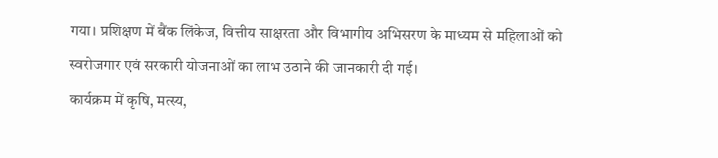गया। प्रशिक्षण में बैंक लिंकेज, वित्तीय साक्षरता और विभागीय अभिसरण के माध्यम से महिलाओं को स्वरोजगार एवं सरकारी योजनाओं का लाभ उठाने की जानकारी दी गई।
कार्यक्रम में कृषि, मत्स्य,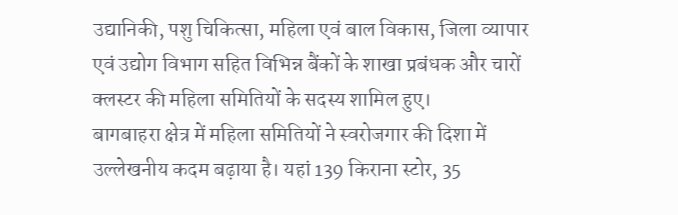उद्यानिकी, पशु चिकित्सा, महिला एवं बाल विकास, जिला व्यापार एवं उद्योग विभाग सहित विभिन्न बैंकों के शाखा प्रबंधक और चारों क्लस्टर की महिला समितियों के सदस्य शामिल हुए।
बागबाहरा क्षेत्र में महिला समितियों ने स्वरोजगार की दिशा में उल्लेखनीय कदम बढ़ाया है। यहां 139 किराना स्टोर, 35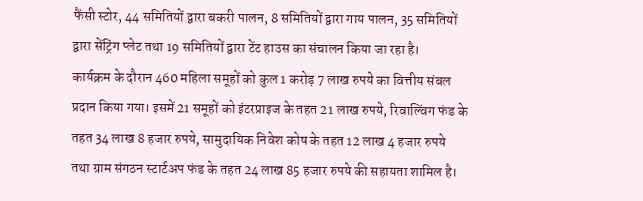फैंसी स्टोर, 44 समितियों द्वारा बकरी पालन, 8 समितियों द्वारा गाय पालन, 35 समितियों द्वारा सेंट्रिंग प्लेट तथा 19 समितियों द्वारा टेंट हाउस का संचालन किया जा रहा है।
कार्यक्रम के दौरान 460 महिला समूहों को कुल 1 करोड़ 7 लाख रुपये का वित्तीय संबल प्रदान किया गया। इसमें 21 समूहों को इंटरप्राइज के तहत 21 लाख रुपये, रिवाल्विंग फंड के तहत 34 लाख 8 हजार रुपये, सामुदायिक निवेश कोष के तहत 12 लाख 4 हजार रुपये तथा ग्राम संगठन स्टार्टअप फंड के तहत 24 लाख 85 हजार रुपये की सहायता शामिल है।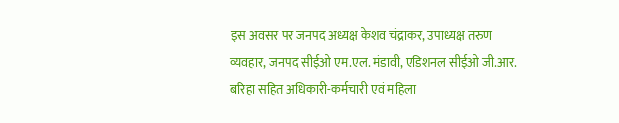इस अवसर पर जनपद अध्यक्ष केशव चंद्राकर, उपाध्यक्ष तरुण व्यवहार, जनपद सीईओ एम.एल. मंडावी, एडिशनल सीईओ जी.आर. बरिहा सहित अधिकारी-कर्मचारी एवं महिला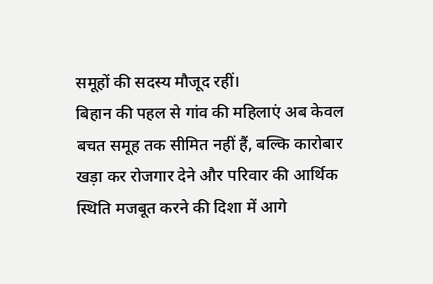समूहों की सदस्य मौजूद रहीं।
बिहान की पहल से गांव की महिलाएं अब केवल बचत समूह तक सीमित नहीं हैं, बल्कि कारोबार खड़ा कर रोजगार देने और परिवार की आर्थिक स्थिति मजबूत करने की दिशा में आगे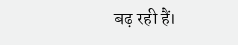बढ़ रही हैं।